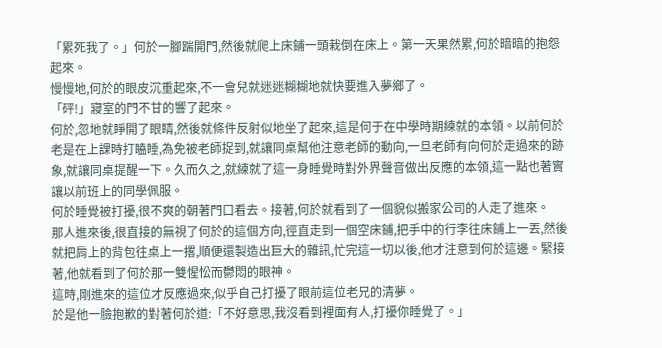「累死我了。」何於一腳踹開門,然後就爬上床鋪一頭栽倒在床上。第一天果然累,何於暗暗的抱怨起來。
慢慢地,何於的眼皮沉重起來,不一會兒就迷迷糊糊地就快要進入夢鄉了。
「砰!」寢室的門不甘的響了起來。
何於,忽地就睜開了眼睛,然後就條件反射似地坐了起來,這是何于在中學時期練就的本領。以前何於老是在上課時打瞌睡,為免被老師捉到,就讓同桌幫他注意老師的動向,一旦老師有向何於走過來的跡象,就讓同桌提醒一下。久而久之,就練就了這一身睡覺時對外界聲音做出反應的本領,這一點也著實讓以前班上的同學佩服。
何於睡覺被打擾,很不爽的朝著門口看去。接著,何於就看到了一個貌似搬家公司的人走了進來。
那人進來後,很直接的無視了何於的這個方向,徑直走到一個空床鋪,把手中的行李往床鋪上一丟,然後就把肩上的背包往桌上一撂,順便還製造出巨大的雜訊,忙完這一切以後,他才注意到何於這邊。緊接著,他就看到了何於那一雙惺忪而鬱悶的眼神。
這時,剛進來的這位才反應過來,似乎自己打擾了眼前這位老兄的清夢。
於是他一臉抱歉的對著何於道:「不好意思,我沒看到裡面有人,打擾你睡覺了。」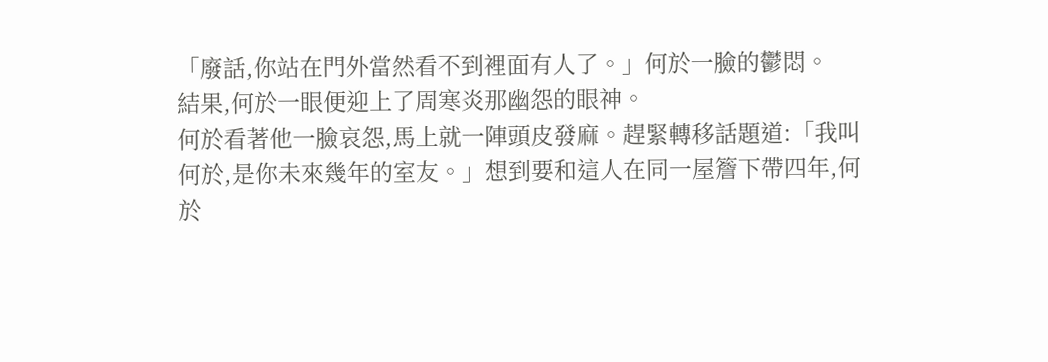「廢話,你站在門外當然看不到裡面有人了。」何於一臉的鬱悶。
結果,何於一眼便迎上了周寒炎那幽怨的眼神。
何於看著他一臉哀怨,馬上就一陣頭皮發麻。趕緊轉移話題道:「我叫何於,是你未來幾年的室友。」想到要和這人在同一屋簷下帶四年,何於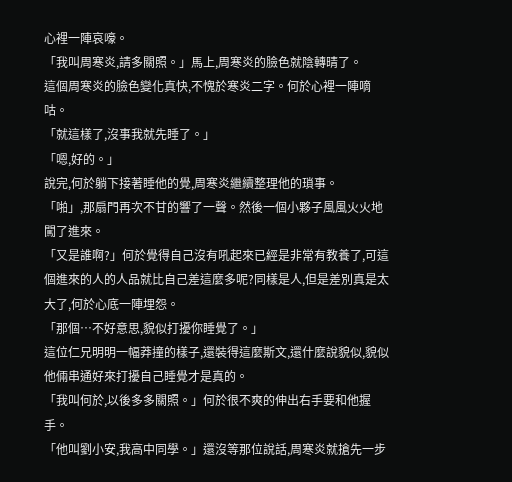心裡一陣哀嚎。
「我叫周寒炎,請多關照。」馬上,周寒炎的臉色就陰轉晴了。
這個周寒炎的臉色變化真快,不愧於寒炎二字。何於心裡一陣嘀咕。
「就這樣了,沒事我就先睡了。」
「嗯,好的。」
說完,何於躺下接著睡他的覺,周寒炎繼續整理他的瑣事。
「啪」,那扇門再次不甘的響了一聲。然後一個小夥子風風火火地闖了進來。
「又是誰啊?」何於覺得自己沒有吼起來已經是非常有教養了,可這個進來的人的人品就比自己差這麼多呢?同樣是人,但是差別真是太大了,何於心底一陣埋怨。
「那個…不好意思,貌似打擾你睡覺了。」
這位仁兄明明一幅莽撞的樣子,還裝得這麼斯文,還什麼說貌似,貌似他倆串通好來打擾自己睡覺才是真的。
「我叫何於,以後多多關照。」何於很不爽的伸出右手要和他握手。
「他叫劉小安,我高中同學。」還沒等那位說話,周寒炎就搶先一步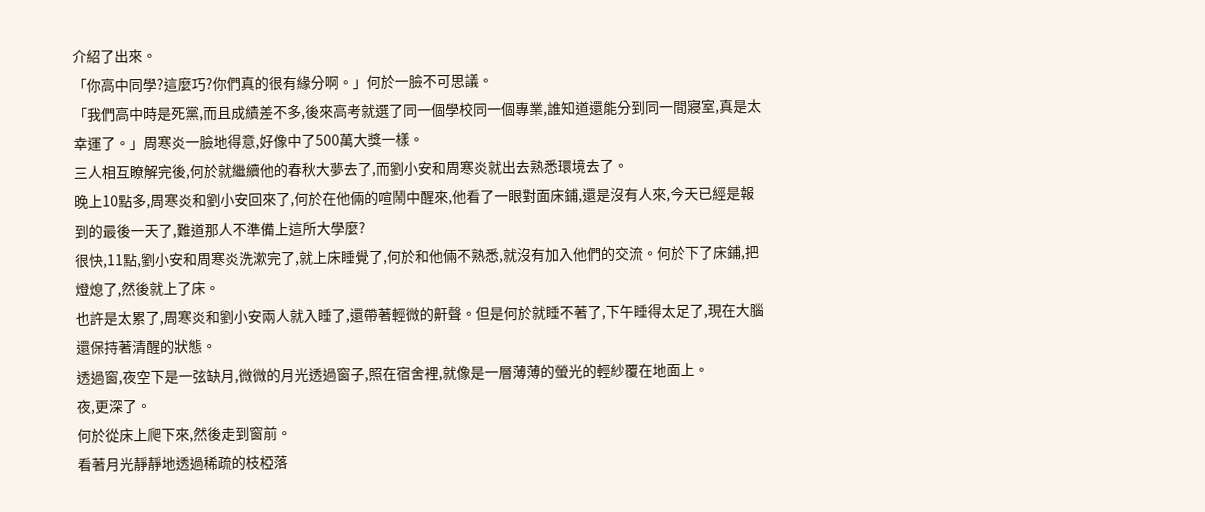介紹了出來。
「你高中同學?這麼巧?你們真的很有緣分啊。」何於一臉不可思議。
「我們高中時是死黨,而且成績差不多,後來高考就選了同一個學校同一個專業,誰知道還能分到同一間寢室,真是太幸運了。」周寒炎一臉地得意,好像中了500萬大獎一樣。
三人相互瞭解完後,何於就繼續他的春秋大夢去了,而劉小安和周寒炎就出去熟悉環境去了。
晚上10點多,周寒炎和劉小安回來了,何於在他倆的喧鬧中醒來,他看了一眼對面床鋪,還是沒有人來,今天已經是報到的最後一天了,難道那人不準備上這所大學麼?
很快,11點,劉小安和周寒炎洗漱完了,就上床睡覺了,何於和他倆不熟悉,就沒有加入他們的交流。何於下了床鋪,把燈熄了,然後就上了床。
也許是太累了,周寒炎和劉小安兩人就入睡了,還帶著輕微的鼾聲。但是何於就睡不著了,下午睡得太足了,現在大腦還保持著清醒的狀態。
透過窗,夜空下是一弦缺月,微微的月光透過窗子,照在宿舍裡,就像是一層薄薄的螢光的輕紗覆在地面上。
夜,更深了。
何於從床上爬下來,然後走到窗前。
看著月光靜靜地透過稀疏的枝椏落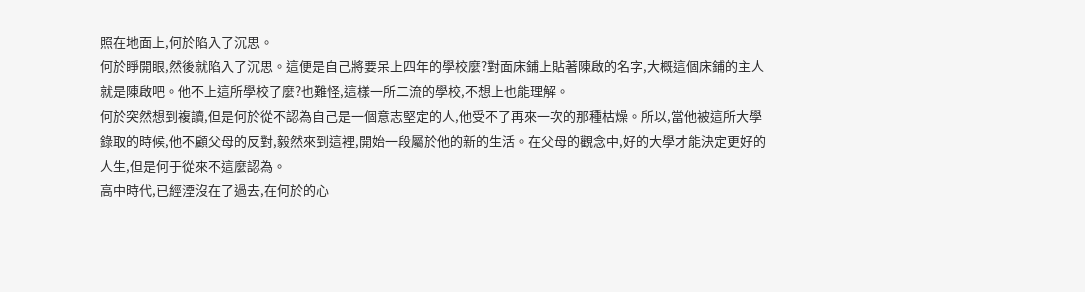照在地面上,何於陷入了沉思。
何於睜開眼,然後就陷入了沉思。這便是自己將要呆上四年的學校麼?對面床鋪上貼著陳啟的名字,大概這個床鋪的主人就是陳啟吧。他不上這所學校了麼?也難怪,這樣一所二流的學校,不想上也能理解。
何於突然想到複讀,但是何於從不認為自己是一個意志堅定的人,他受不了再來一次的那種枯燥。所以,當他被這所大學錄取的時候,他不顧父母的反對,毅然來到這裡,開始一段屬於他的新的生活。在父母的觀念中,好的大學才能決定更好的人生,但是何于從來不這麼認為。
高中時代,已經湮沒在了過去,在何於的心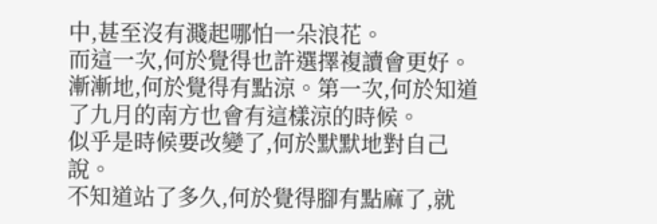中,甚至沒有濺起哪怕一朵浪花。
而這一次,何於覺得也許選擇複讀會更好。
漸漸地,何於覺得有點涼。第一次,何於知道了九月的南方也會有這樣涼的時候。
似乎是時候要改變了,何於默默地對自己說。
不知道站了多久,何於覺得腳有點麻了,就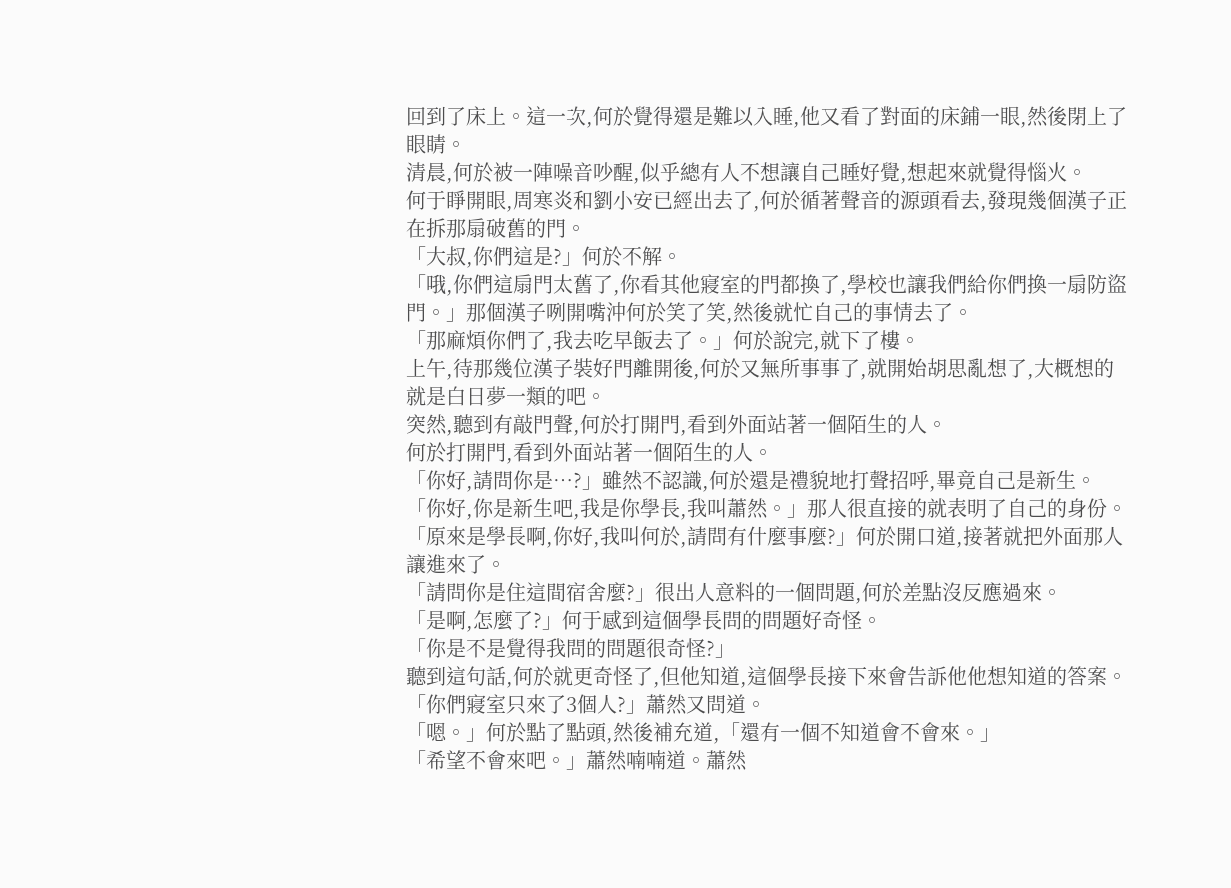回到了床上。這一次,何於覺得還是難以入睡,他又看了對面的床鋪一眼,然後閉上了眼睛。
清晨,何於被一陣噪音吵醒,似乎總有人不想讓自己睡好覺,想起來就覺得惱火。
何于睜開眼,周寒炎和劉小安已經出去了,何於循著聲音的源頭看去,發現幾個漢子正在拆那扇破舊的門。
「大叔,你們這是?」何於不解。
「哦,你們這扇門太舊了,你看其他寢室的門都換了,學校也讓我們給你們換一扇防盜門。」那個漢子咧開嘴沖何於笑了笑,然後就忙自己的事情去了。
「那麻煩你們了,我去吃早飯去了。」何於說完,就下了樓。
上午,待那幾位漢子裝好門離開後,何於又無所事事了,就開始胡思亂想了,大概想的就是白日夢一類的吧。
突然,聽到有敲門聲,何於打開門,看到外面站著一個陌生的人。
何於打開門,看到外面站著一個陌生的人。
「你好,請問你是…?」雖然不認識,何於還是禮貌地打聲招呼,畢竟自己是新生。
「你好,你是新生吧,我是你學長,我叫蕭然。」那人很直接的就表明了自己的身份。
「原來是學長啊,你好,我叫何於,請問有什麼事麼?」何於開口道,接著就把外面那人讓進來了。
「請問你是住這間宿舍麼?」很出人意料的一個問題,何於差點沒反應過來。
「是啊,怎麼了?」何于感到這個學長問的問題好奇怪。
「你是不是覺得我問的問題很奇怪?」
聽到這句話,何於就更奇怪了,但他知道,這個學長接下來會告訴他他想知道的答案。
「你們寢室只來了3個人?」蕭然又問道。
「嗯。」何於點了點頭,然後補充道,「還有一個不知道會不會來。」
「希望不會來吧。」蕭然喃喃道。蕭然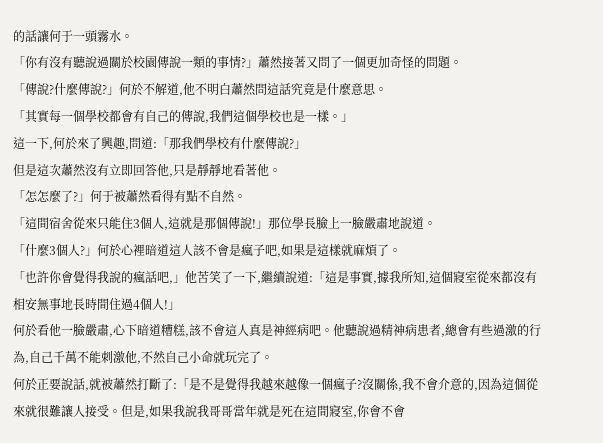的話讓何于一頭霧水。
「你有沒有聽說過關於校園傳說一類的事情?」蕭然接著又問了一個更加奇怪的問題。
「傳說?什麼傳說?」何於不解道,他不明白蕭然問這話究竟是什麼意思。
「其實每一個學校都會有自己的傳說,我們這個學校也是一樣。」
這一下,何於來了興趣,問道:「那我們學校有什麼傳說?」
但是這次蕭然沒有立即回答他,只是靜靜地看著他。
「怎怎麼了?」何于被蕭然看得有點不自然。
「這間宿舍從來只能住3個人,這就是那個傳說!」那位學長臉上一臉嚴肅地說道。
「什麼3個人?」何於心裡暗道這人該不會是瘋子吧,如果是這樣就麻煩了。
「也許你會覺得我說的瘋話吧,」他苦笑了一下,繼續說道:「這是事實,據我所知,這個寢室從來都沒有相安無事地長時間住過4個人!」
何於看他一臉嚴肅,心下暗道糟糕,該不會這人真是神經病吧。他聽說過精神病患者,總會有些過激的行為,自己千萬不能刺激他,不然自己小命就玩完了。
何於正要說話,就被蕭然打斷了:「是不是覺得我越來越像一個瘋子?沒關係,我不會介意的,因為這個從來就很難讓人接受。但是,如果我說我哥哥當年就是死在這間寢室,你會不會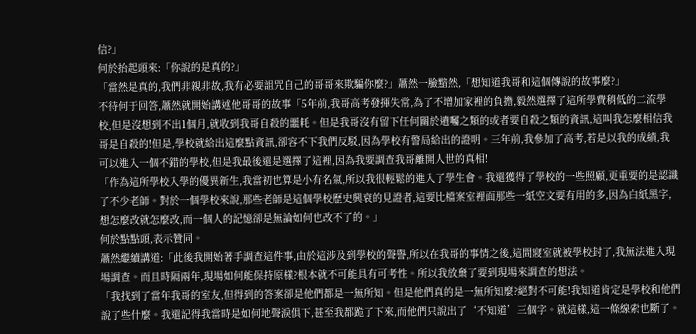信?」
何於抬起頭來:「你說的是真的?」
「當然是真的,我們非親非故,我有必要詛咒自己的哥哥來欺騙你麼?」蕭然一臉黯然,「想知道我哥和這個傳說的故事麼?」
不待何于回答,蕭然就開始講述他哥哥的故事「5年前,我哥高考發揮失常,為了不增加家裡的負擔,毅然選擇了這所學費稍低的二流學校,但是沒想到不出1個月,就收到我哥自殺的噩耗。但是我哥沒有留下任何關於遺囑之類的或者要自殺之類的資訊,這叫我怎麼相信我哥是自殺的!但是,學校就給出這麼點資訊,卻容不下我們反駁,因為學校有警局給出的證明。三年前,我參加了高考,若是以我的成績,我可以進入一個不錯的學校,但是我最後還是選擇了這裡,因為我要調查我哥離開人世的真相!
「作為這所學校入學的優異新生,我當初也算是小有名氣,所以我很輕鬆的進入了學生會。我還獲得了學校的一些照顧,更重要的是認識了不少老師。對於一個學校來說,那些老師是這個學校歷史興衰的見證者,這要比檔案室裡面那些一紙空文要有用的多,因為白紙黑字,想怎麼改就怎麼改,而一個人的記憶卻是無論如何也改不了的。」
何於點點頭,表示贊同。
蕭然繼續講道:「此後我開始著手調查這件事,由於這涉及到學校的聲譽,所以在我哥的事情之後,這間寢室就被學校封了,我無法進入現場調查。而且時隔兩年,現場如何能保持原樣?根本就不可能具有可考性。所以我放棄了要到現場來調查的想法。
「我找到了當年我哥的室友,但得到的答案卻是他們都是一無所知。但是他們真的是一無所知麼?絕對不可能!我知道肯定是學校和他們說了些什麼。我還記得我當時是如何地聲淚俱下,甚至我都跪了下來,而他們只說出了‘不知道’三個字。就這樣,這一條線索也斷了。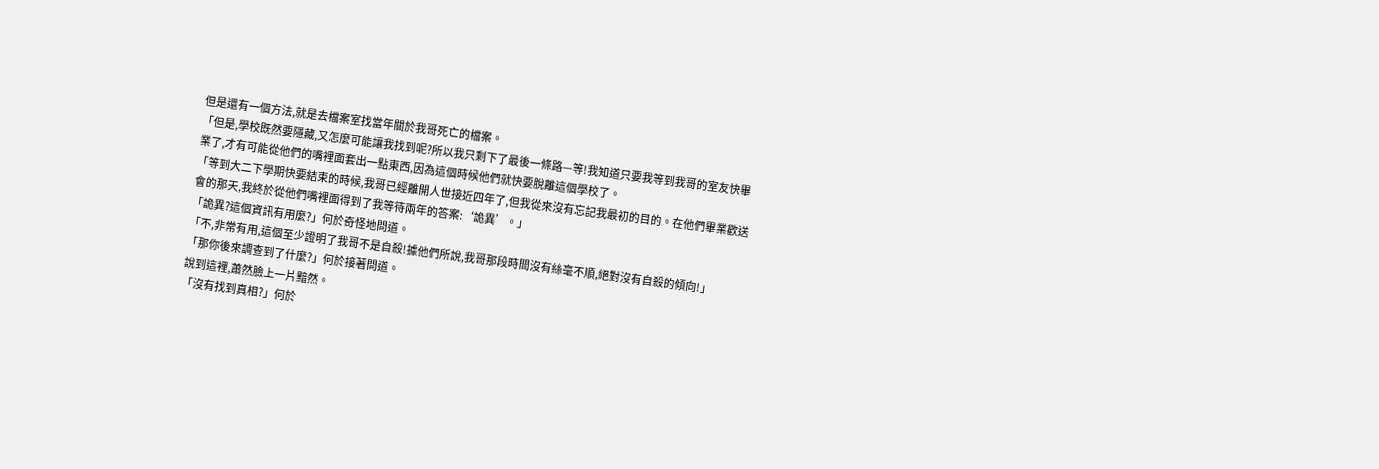但是還有一個方法,就是去檔案室找當年關於我哥死亡的檔案。
「但是,學校既然要隱藏,又怎麼可能讓我找到呢?所以我只剩下了最後一條路—等!我知道只要我等到我哥的室友快畢業了,才有可能從他們的嘴裡面套出一點東西,因為這個時候他們就快要脫離這個學校了。
「等到大二下學期快要結束的時候,我哥已經離開人世接近四年了,但我從來沒有忘記我最初的目的。在他們畢業歡送會的那天,我終於從他們嘴裡面得到了我等待兩年的答案:‘詭異’。」
「詭異?這個資訊有用麼?」何於奇怪地問道。
「不,非常有用,這個至少證明了我哥不是自殺!據他們所說,我哥那段時間沒有絲毫不順,絕對沒有自殺的傾向!」
「那你後來調查到了什麼?」何於接著問道。
說到這裡,蕭然臉上一片黯然。
「沒有找到真相?」何於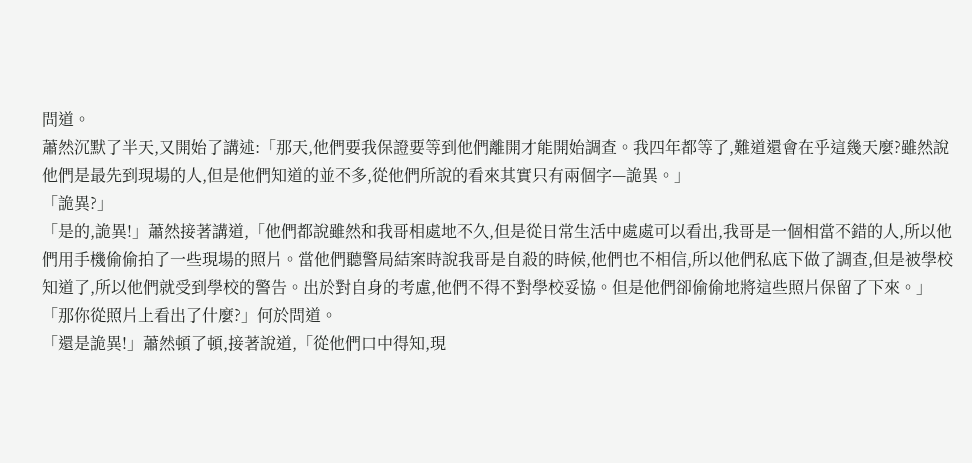問道。
蕭然沉默了半天,又開始了講述:「那天,他們要我保證要等到他們離開才能開始調查。我四年都等了,難道還會在乎這幾天麼?雖然說他們是最先到現場的人,但是他們知道的並不多,從他們所說的看來其實只有兩個字—詭異。」
「詭異?」
「是的,詭異!」蕭然接著講道,「他們都說雖然和我哥相處地不久,但是從日常生活中處處可以看出,我哥是一個相當不錯的人,所以他們用手機偷偷拍了一些現場的照片。當他們聽警局結案時說我哥是自殺的時候,他們也不相信,所以他們私底下做了調查,但是被學校知道了,所以他們就受到學校的警告。出於對自身的考慮,他們不得不對學校妥協。但是他們卻偷偷地將這些照片保留了下來。」
「那你從照片上看出了什麼?」何於問道。
「還是詭異!」蕭然頓了頓,接著說道,「從他們口中得知,現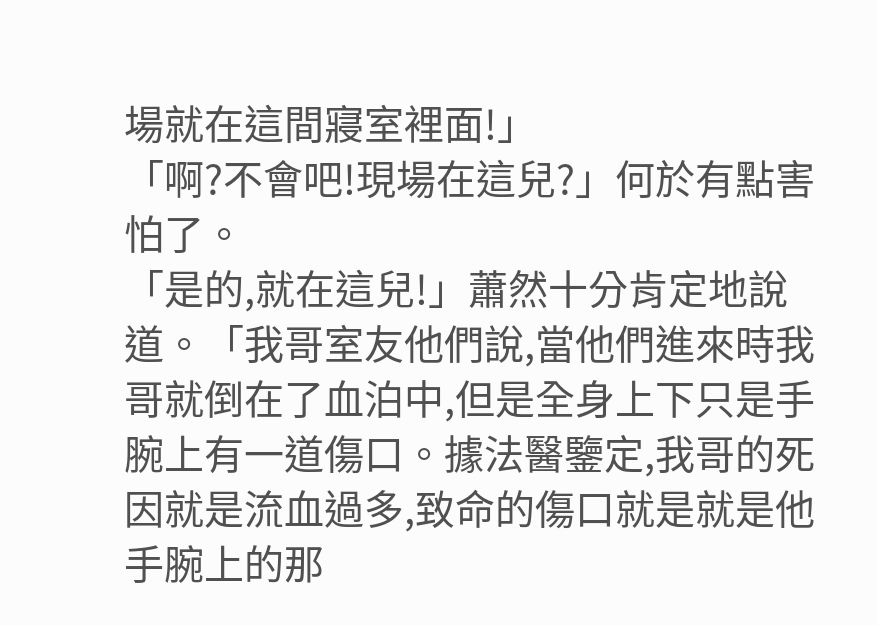場就在這間寢室裡面!」
「啊?不會吧!現場在這兒?」何於有點害怕了。
「是的,就在這兒!」蕭然十分肯定地說道。「我哥室友他們說,當他們進來時我哥就倒在了血泊中,但是全身上下只是手腕上有一道傷口。據法醫鑒定,我哥的死因就是流血過多,致命的傷口就是就是他手腕上的那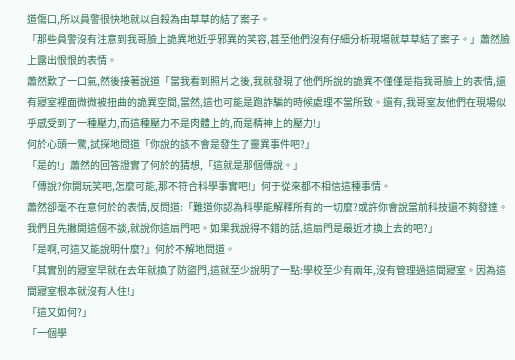道傷口,所以員警很快地就以自殺為由草草的結了案子。
「那些員警沒有注意到我哥臉上詭異地近乎邪異的笑容,甚至他們沒有仔細分析現場就草草結了案子。」蕭然臉上露出恨恨的表情。
蕭然歎了一口氣,然後接著說道「當我看到照片之後,我就發現了他們所說的詭異不僅僅是指我哥臉上的表情,還有寢室裡面微微被扭曲的詭異空間,當然,這也可能是跑詐騙的時候處理不當所致。還有,我哥室友他們在現場似乎感受到了一種壓力,而這種壓力不是肉體上的,而是精神上的壓力!」
何於心頭一驚,試探地問道「你說的該不會是發生了靈異事件吧?」
「是的!」蕭然的回答證實了何於的猜想,「這就是那個傳說。」
「傳說?你開玩笑吧,怎麼可能,那不符合科學事實吧!」何于從來都不相信這種事情。
蕭然卻毫不在意何於的表情,反問道:「難道你認為科學能解釋所有的一切麼?或許你會說當前科技還不夠發達。我們且先撇開這個不談,就說你這扇門吧。如果我說得不錯的話,這扇門是最近才換上去的吧?」
「是啊,可這又能說明什麼?」何於不解地問道。
「其實別的寢室早就在去年就換了防盜門,這就至少說明了一點:學校至少有兩年,沒有管理過這間寢室。因為這間寢室根本就沒有人住!」
「這又如何?」
「一個學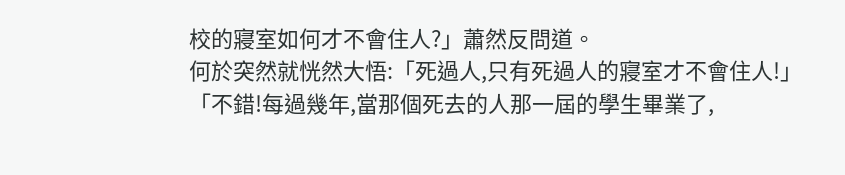校的寢室如何才不會住人?」蕭然反問道。
何於突然就恍然大悟:「死過人,只有死過人的寢室才不會住人!」
「不錯!每過幾年,當那個死去的人那一屆的學生畢業了,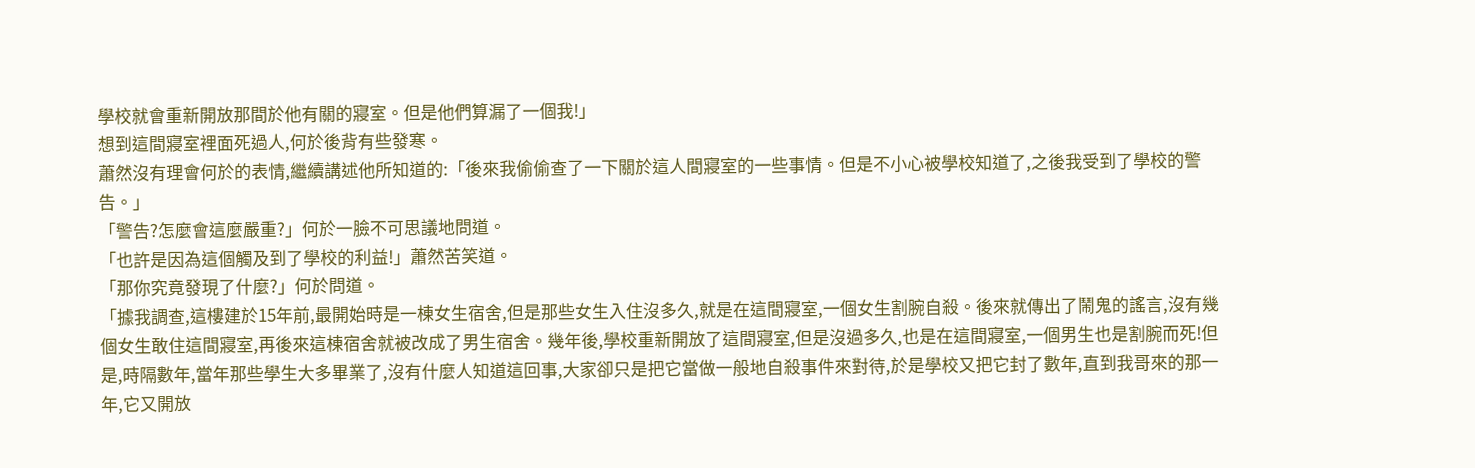學校就會重新開放那間於他有關的寢室。但是他們算漏了一個我!」
想到這間寢室裡面死過人,何於後背有些發寒。
蕭然沒有理會何於的表情,繼續講述他所知道的:「後來我偷偷查了一下關於這人間寢室的一些事情。但是不小心被學校知道了,之後我受到了學校的警告。」
「警告?怎麼會這麼嚴重?」何於一臉不可思議地問道。
「也許是因為這個觸及到了學校的利益!」蕭然苦笑道。
「那你究竟發現了什麼?」何於問道。
「據我調查,這樓建於15年前,最開始時是一棟女生宿舍,但是那些女生入住沒多久,就是在這間寢室,一個女生割腕自殺。後來就傳出了鬧鬼的謠言,沒有幾個女生敢住這間寢室,再後來這棟宿舍就被改成了男生宿舍。幾年後,學校重新開放了這間寢室,但是沒過多久,也是在這間寢室,一個男生也是割腕而死!但是,時隔數年,當年那些學生大多畢業了,沒有什麼人知道這回事,大家卻只是把它當做一般地自殺事件來對待,於是學校又把它封了數年,直到我哥來的那一年,它又開放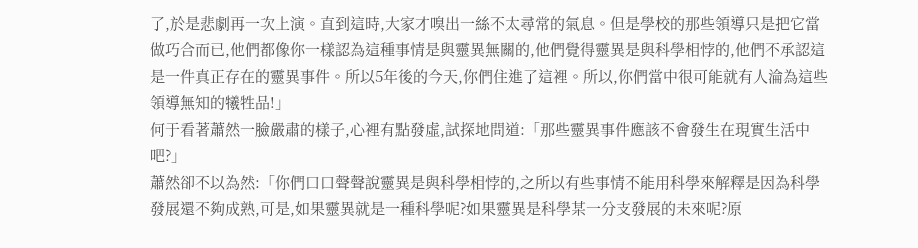了,於是悲劇再一次上演。直到這時,大家才嗅出一絲不太尋常的氣息。但是學校的那些領導只是把它當做巧合而已,他們都像你一樣認為這種事情是與靈異無關的,他們覺得靈異是與科學相悖的,他們不承認這是一件真正存在的靈異事件。所以5年後的今天,你們住進了這裡。所以,你們當中很可能就有人淪為這些領導無知的犧牲品!」
何于看著蕭然一臉嚴肅的樣子,心裡有點發虛,試探地問道:「那些靈異事件應該不會發生在現實生活中吧?」
蕭然卻不以為然:「你們口口聲聲說靈異是與科學相悖的,之所以有些事情不能用科學來解釋是因為科學發展還不夠成熟,可是,如果靈異就是一種科學呢?如果靈異是科學某一分支發展的未來呢?原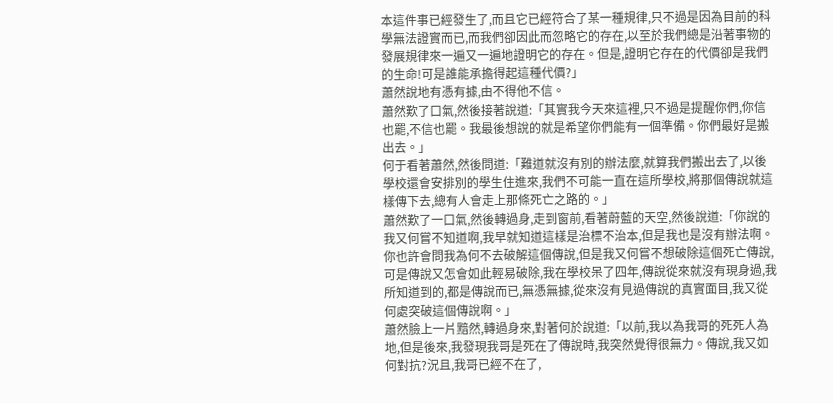本這件事已經發生了,而且它已經符合了某一種規律,只不過是因為目前的科學無法證實而已,而我們卻因此而忽略它的存在,以至於我們總是沿著事物的發展規律來一遍又一遍地證明它的存在。但是,證明它存在的代價卻是我們的生命!可是誰能承擔得起這種代價?」
蕭然說地有憑有據,由不得他不信。
蕭然歎了口氣,然後接著說道:「其實我今天來這裡,只不過是提醒你們,你信也罷,不信也罷。我最後想說的就是希望你們能有一個準備。你們最好是搬出去。」
何于看著蕭然,然後問道:「難道就沒有別的辦法麼,就算我們搬出去了,以後學校還會安排別的學生住進來,我們不可能一直在這所學校,將那個傳說就這樣傳下去,總有人會走上那條死亡之路的。」
蕭然歎了一口氣,然後轉過身,走到窗前,看著蔚藍的天空,然後說道:「你說的我又何嘗不知道啊,我早就知道這樣是治標不治本,但是我也是沒有辦法啊。你也許會問我為何不去破解這個傳說,但是我又何嘗不想破除這個死亡傳說,可是傳說又怎會如此輕易破除,我在學校呆了四年,傳說從來就沒有現身過,我所知道到的,都是傳說而已,無憑無據,從來沒有見過傳說的真實面目,我又從何處突破這個傳說啊。」
蕭然臉上一片黯然,轉過身來,對著何於說道:「以前,我以為我哥的死死人為地,但是後來,我發現我哥是死在了傳說時,我突然覺得很無力。傳說,我又如何對抗?況且,我哥已經不在了,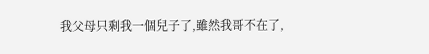我父母只剩我一個兒子了,雖然我哥不在了,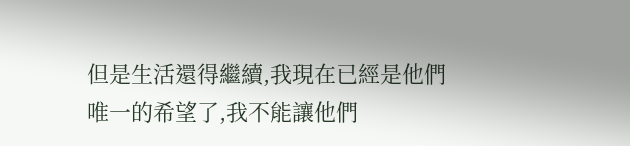但是生活還得繼續,我現在已經是他們唯一的希望了,我不能讓他們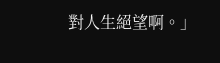對人生絕望啊。」